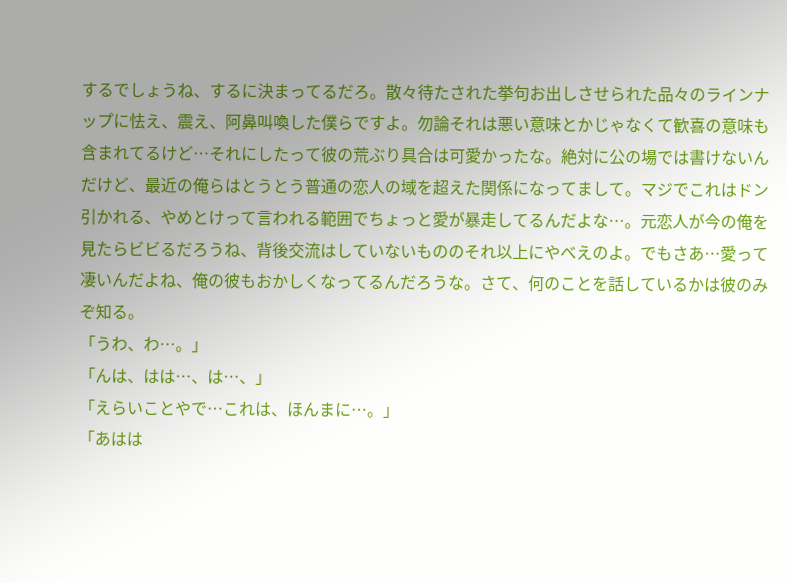するでしょうね、するに決まってるだろ。散々待たされた挙句お出しさせられた品々のラインナップに怯え、震え、阿鼻叫喚した僕らですよ。勿論それは悪い意味とかじゃなくて歓喜の意味も含まれてるけど…それにしたって彼の荒ぶり具合は可愛かったな。絶対に公の場では書けないんだけど、最近の俺らはとうとう普通の恋人の域を超えた関係になってまして。マジでこれはドン引かれる、やめとけって言われる範囲でちょっと愛が暴走してるんだよな…。元恋人が今の俺を見たらビビるだろうね、背後交流はしていないもののそれ以上にやべえのよ。でもさあ…愛って凄いんだよね、俺の彼もおかしくなってるんだろうな。さて、何のことを話しているかは彼のみぞ知る。
「うわ、わ…。」
「んは、はは…、は…、」
「えらいことやで…これは、ほんまに…。」
「あはは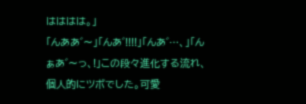はははは。」
「んああ゛〜」「んあ゛!!!!」「んあ゛…、」「んぁあ゛〜っ、!」この段々進化する流れ、個人的にツボでした。可愛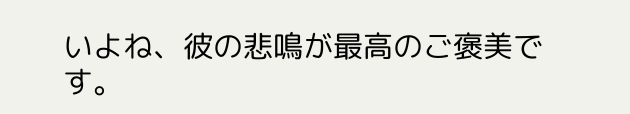いよね、彼の悲鳴が最高のご褒美です。